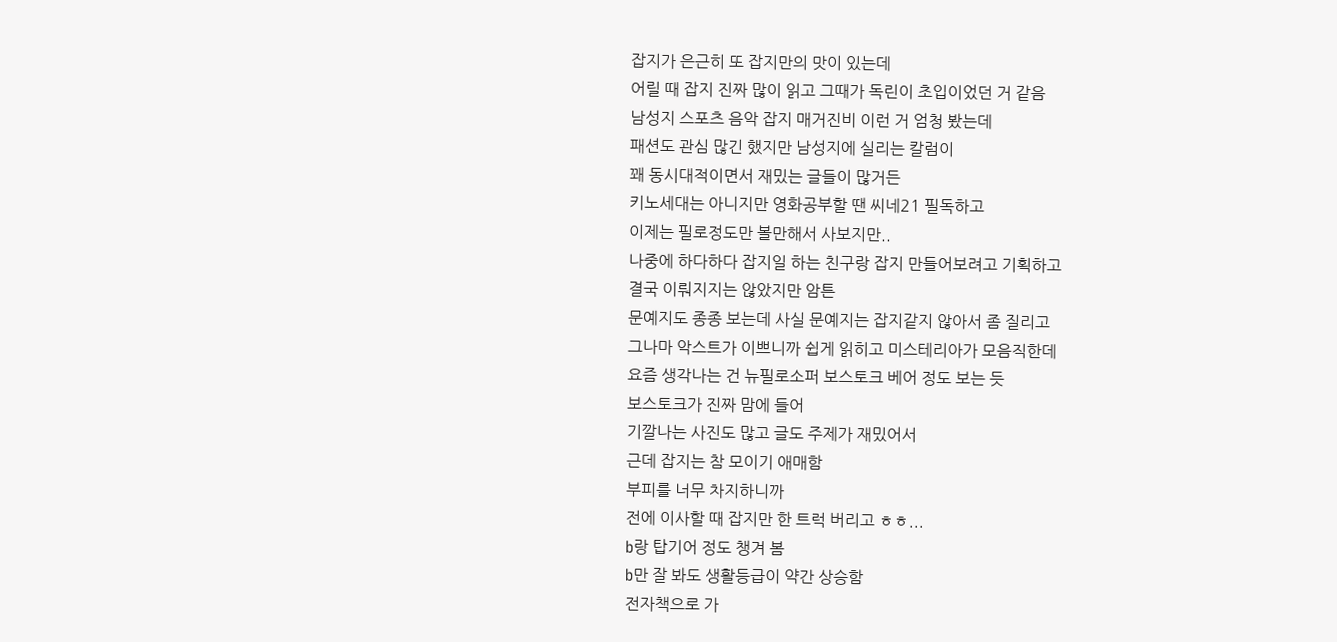잡지가 은근히 또 잡지만의 맛이 있는데
어릴 때 잡지 진짜 많이 읽고 그때가 독린이 초입이었던 거 같음
남성지 스포츠 음악 잡지 매거진비 이런 거 엄청 봤는데
패션도 관심 많긴 했지만 남성지에 실리는 칼럼이
꽤 동시대적이면서 재밌는 글들이 많거든
키노세대는 아니지만 영화공부할 땐 씨네21 필독하고
이제는 필로정도만 볼만해서 사보지만..
나중에 하다하다 잡지일 하는 친구랑 잡지 만들어보려고 기획하고
결국 이뤄지지는 않았지만 암튼
문예지도 종종 보는데 사실 문예지는 잡지같지 않아서 좀 질리고
그나마 악스트가 이쁘니까 쉽게 읽히고 미스테리아가 모음직한데
요즘 생각나는 건 뉴필로소퍼 보스토크 베어 정도 보는 듯
보스토크가 진짜 맘에 들어
기깔나는 사진도 많고 글도 주제가 재밌어서
근데 잡지는 참 모이기 애매함
부피를 너무 차지하니까
전에 이사할 때 잡지만 한 트럭 버리고 ㅎㅎ...
b랑 탑기어 정도 챙겨 봄
b만 잘 봐도 생활등급이 약간 상승함
전자책으로 가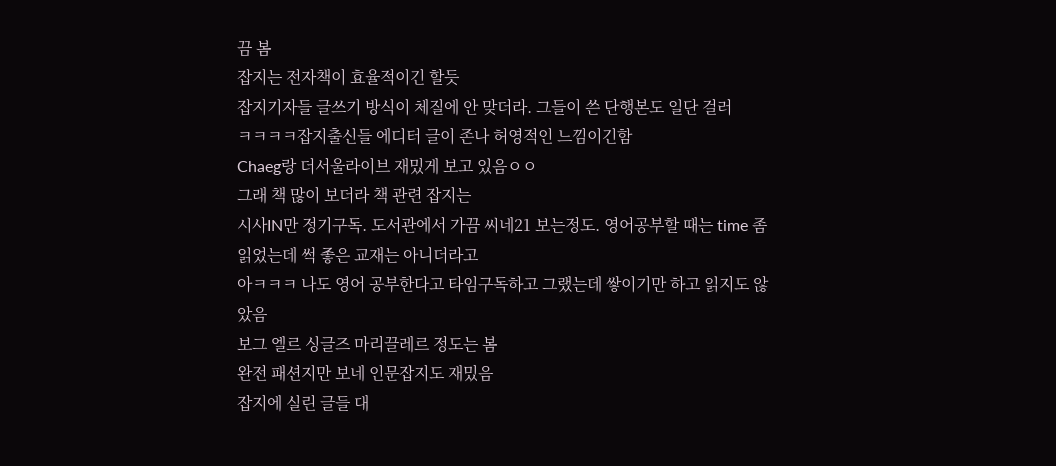끔 봄
잡지는 전자책이 효율적이긴 할듯
잡지기자들 글쓰기 방식이 체질에 안 맞더라. 그들이 쓴 단행본도 일단 걸러
ㅋㅋㅋㅋ잡지출신들 에디터 글이 존나 허영적인 느낌이긴함
Chaeg랑 더서울라이브 재밌게 보고 있음ㅇㅇ
그래 책 많이 보더라 책 관련 잡지는
시사IN만 정기구독. 도서관에서 가끔 씨네21 보는정도. 영어공부할 때는 time 좀 읽었는데 썩 좋은 교재는 아니더라고
아ㅋㅋㅋ 나도 영어 공부한다고 타임구독하고 그랬는데 쌓이기만 하고 읽지도 않았음
보그 엘르 싱글즈 마리끌레르 정도는 봄
완전 패션지만 보네 인문잡지도 재밌음
잡지에 실린 글들 대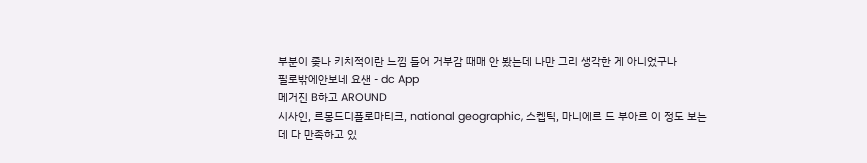부분이 좆나 키치적이란 느낌 들어 거부감 때매 안 봤는데 나만 그리 생각한 게 아니었구나
필로밖에안보네 요샌 - dc App
메거진 B하고 AROUND
시사인, 르몽드디플로마티크, national geographic, 스켑틱, 마니에르 드 부아르 이 정도 보는데 다 만족하고 있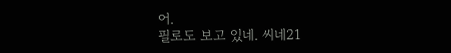어.
필로도 보고 있네. 씨네21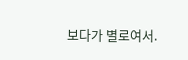보다가 별로여서.